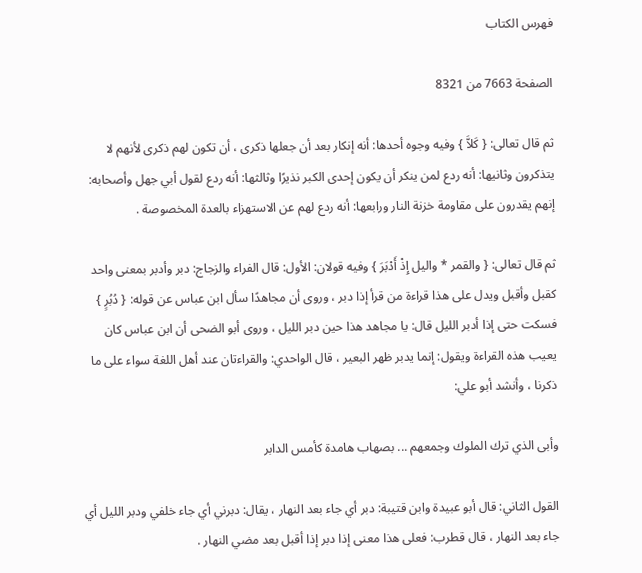فهرس الكتاب

الصفحة 7663 من 8321

ثم قال تعالى: { كَلاَّ } وفيه وجوه أحدها: أنه إنكار بعد أن جعلها ذكرى ، أن تكون لهم ذكرى لأنهم لا يتذكرون وثانيها: أنه ردع لمن ينكر أن يكون إحدى الكبر نذيرًا وثالثها: أنه ردع لقول أبي جهل وأصحابه: إنهم يقدرون على مقاومة خزنة النار ورابعها: أنه ردع لهم عن الاستهزاء بالعدة المخصوصة .

ثم قال تعالى: { والقمر * واليل إِذْ أَدْبَرَ } وفيه قولان: الأول: قال الفراء والزجاج: دبر وأدبر بمعنى واحد كقبل وأقبل ويدل على هذا قراءة من قرأ إذا دبر ، وروى أن مجاهدًا سأل ابن عباس عن قوله: { دُبُرٍ } فسكت حتى إذا أدبر الليل قال: يا مجاهد هذا حين دبر الليل ، وروى أبو الضحى أن ابن عباس كان يعيب هذه القراءة ويقول: إنما يدبر ظهر البعير ، قال الواحدي: والقراءتان عند أهل اللغة سواء على ما ذكرنا ، وأنشد أبو علي:

وأبى الذي ترك الملوك وجمعهم ... بصهاب هامدة كأمس الدابر

القول الثاني: قال أبو عبيدة وابن قتيبة: دبر أي جاء بعد النهار ، يقال: دبرني أي جاء خلفي ودبر الليل أي جاء بعد النهار ، قال قطرب: فعلى هذا معنى إذا دبر إذا أقبل بعد مضي النهار .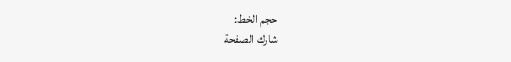حجم الخط:
شارك الصفحة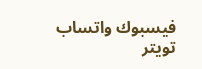فيسبوك واتساب تويتر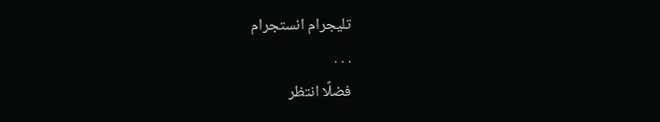تليجرام انستجرام
. . .
فضلًا انتظر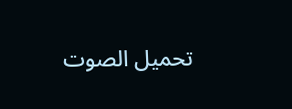تحميل الصوت